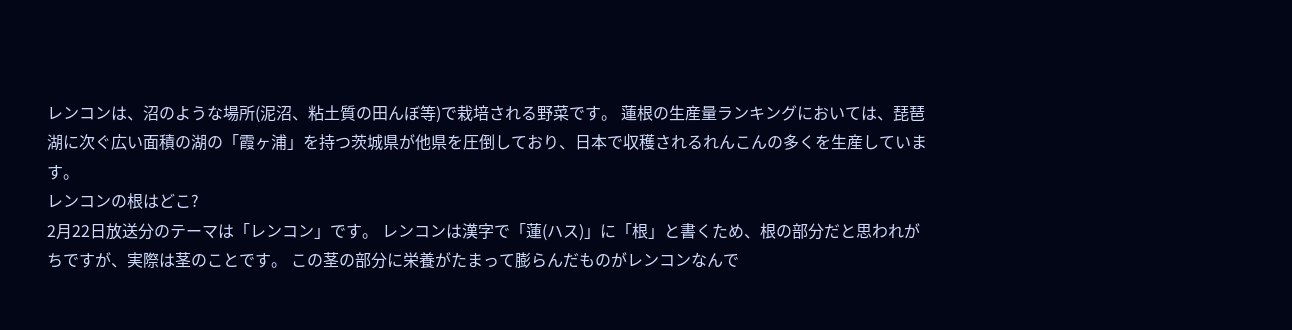レンコンは、沼のような場所(泥沼、粘土質の田んぼ等)で栽培される野菜です。 蓮根の生産量ランキングにおいては、琵琶湖に次ぐ広い面積の湖の「霞ヶ浦」を持つ茨城県が他県を圧倒しており、日本で収穫されるれんこんの多くを生産しています。
レンコンの根はどこ?
2月22日放送分のテーマは「レンコン」です。 レンコンは漢字で「蓮(ハス)」に「根」と書くため、根の部分だと思われがちですが、実際は茎のことです。 この茎の部分に栄養がたまって膨らんだものがレンコンなんで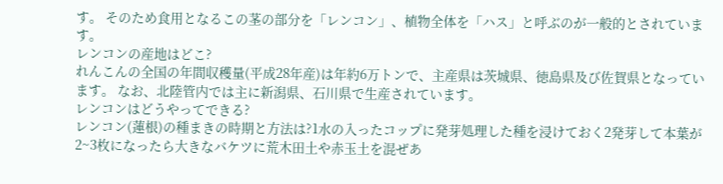す。 そのため食用となるこの茎の部分を「レンコン」、植物全体を「ハス」と呼ぶのが一般的とされています。
レンコンの産地はどこ?
れんこんの全国の年間収穫量(平成28年産)は年約6万トンで、主産県は茨城県、徳島県及び佐賀県となっています。 なお、北陸管内では主に新潟県、石川県で生産されています。
レンコンはどうやってできる?
レンコン(蓮根)の種まきの時期と方法は?1水の入ったコップに発芽処理した種を浸けておく2発芽して本葉が2~3枚になったら大きなバケツに荒木田土や赤玉土を混ぜあ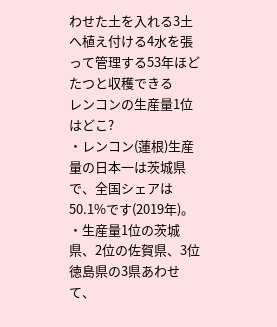わせた土を入れる3土へ植え付ける4水を張って管理する53年ほどたつと収穫できる
レンコンの生産量1位はどこ?
・レンコン(蓮根)生産量の日本一は茨城県で、全国シェアは50.1%です(2019年)。 ・生産量1位の茨城県、2位の佐賀県、3位徳島県の3県あわせて、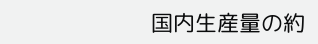国内生産量の約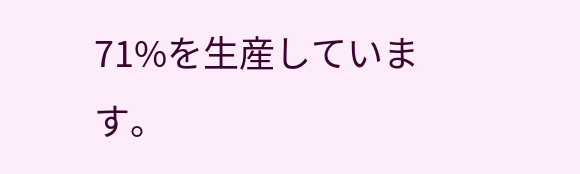71%を生産しています。